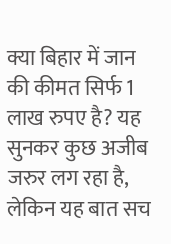क्या बिहार में जान की कीमत सिर्फ 1 लाख रुपए है? यह सुनकर कुछ अजीब जरुर लग रहा है, लेकिन यह बात सच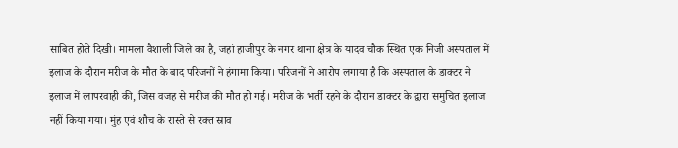साबित होते दिखी। मामला वैशाली जिले का है, जहां हाजीपुर के नगर थाना क्षेत्र के यादव चौक स्थित एक निजी अस्पताल में इलाज के दौरान मरीज के मौत के बाद परिजनों ने हंगामा किया। परिजनों ने आरोप लगाया है कि अस्पताल के डाक्टर ने इलाज में लापरवाही की, जिस वजह से मरीज की मौत हो गई। मरीज के भर्ती रहने के दौरान डाक्टर के द्वारा समुचित इलाज नहीं किया गया। मुंह एवं शौच के रास्ते से रक्त स्राव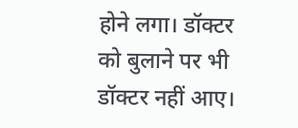होने लगा। डॉक्टर को बुलाने पर भी डॉक्टर नहीं आए।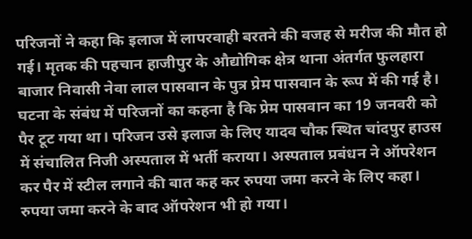परिजनों ने कहा कि इलाज में लापरवाही बरतने की वजह से मरीज की मौत हो गई। मृतक की पहचान हाजीपुर के औद्योगिक क्षेत्र थाना अंतर्गत फुलहारा बाजार निवासी नेवा लाल पासवान के पुत्र प्रेम पासवान के रूप में की गई है।
घटना के संबंध में परिजनों का कहना है कि प्रेम पासवान का 19 जनवरी को पैर टूट गया था। परिजन उसे इलाज के लिए यादव चौक स्थित चांदपुर हाउस में संचालित निजी अस्पताल में भर्ती कराया। अस्पताल प्रबंधन ने ऑपरेशन कर पैर में स्टील लगाने की बात कह कर रुपया जमा करने के लिए कहा। रुपया जमा करने के बाद ऑपरेशन भी हो गया।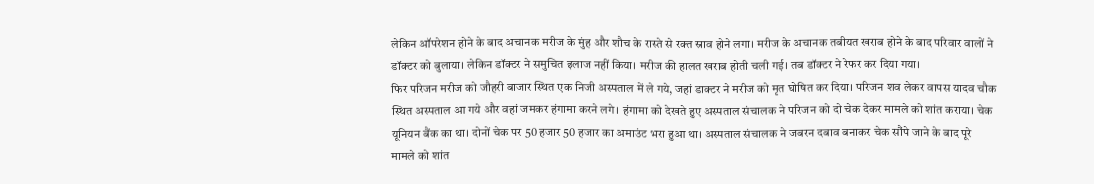लेकिन ऑपरेशन होने के बाद अचानक मरीज के मुंह और शौच के रास्ते से रक्त स्राव होने लगा। मरीज के अचानक तबीयत खराब होने के बाद परिवार वालों ने डॉक्टर को बुलाया। लेकिन डॉक्टर ने समुचित इलाज नहीं किया। मरीज की हालत खराब होती चली गई। तब डॉक्टर ने रेफर कर दिया गया।
फिर परिजन मरीज को जौहरी बाजार स्थित एक निजी अस्पताल में ले गये, जहां डाक्टर ने मरीज को मृत घोषित कर दिया। परिजन शव लेकर वापस यादव चौक स्थित अस्पताल आ गये और वहां जमकर हंगामा करने लगे। हंगामा को देखते हुए अस्पताल संचालक ने परिजन को दो चेक देकर मामले को शांत कराया। चेक यूनियन बैंक का था। दोनों चेक पर 50 हजार 50 हजार का अमाउंट भरा हुआ था। अस्पताल संचालक ने जबरन दबाव बनाकर चेक सौंपे जाने के बाद पूरे मामले को शांत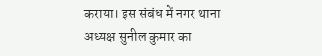कराया। इस संबंध में नगर थाना अध्यक्ष सुनील कुमार का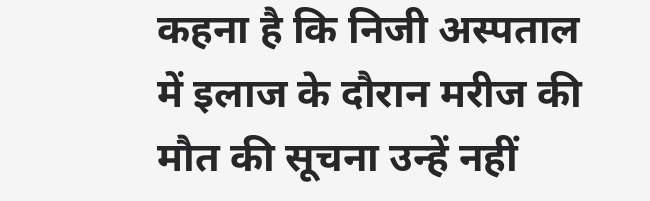कहना है कि निजी अस्पताल में इलाज के दौरान मरीज की मौत की सूचना उन्हें नहीं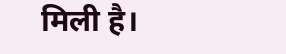मिली है।